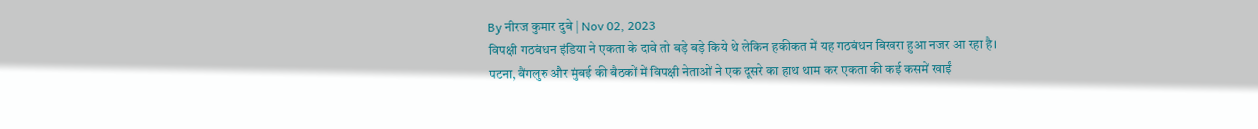By नीरज कुमार दुबे | Nov 02, 2023
विपक्षी गठबंधन इंडिया ने एकता के दावे तो बड़े बड़े किये थे लेकिन हकीकत में यह गठबंधन बिखरा हुआ नजर आ रहा है। पटना, बैंगलुरु और मुंबई की बैठकों में विपक्षी नेताओं ने एक दूसरे का हाथ थाम कर एकता की कई कसमें खाईं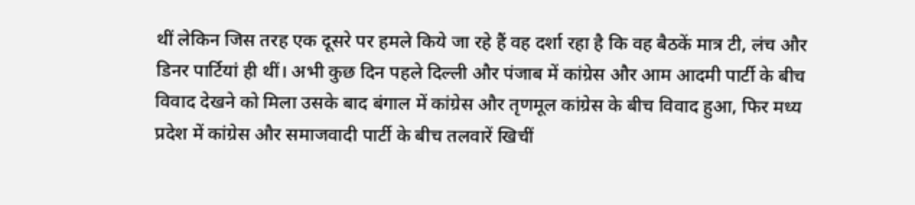थीं लेकिन जिस तरह एक दूसरे पर हमले किये जा रहे हैं वह दर्शा रहा है कि वह बैठकें मात्र टी, लंच और डिनर पार्टियां ही थीं। अभी कुछ दिन पहले दिल्ली और पंजाब में कांग्रेस और आम आदमी पार्टी के बीच विवाद देखने को मिला उसके बाद बंगाल में कांग्रेस और तृणमूल कांग्रेस के बीच विवाद हुआ, फिर मध्य प्रदेश में कांग्रेस और समाजवादी पार्टी के बीच तलवारें खिचीं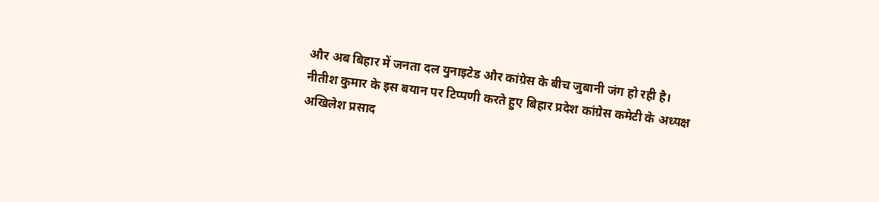और अब बिहार में जनता दल युनाइटेड और कांग्रेस के बीच जुबानी जंग हो रही है।
नीतीश कुमार के इस बयान पर टिप्पणी करते हुए बिहार प्रदेश कांग्रेस कमेटी के अध्यक्ष अखिलेश प्रसाद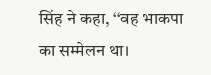सिंह ने कहा, ‘‘वह भाकपा का सम्मेलन था।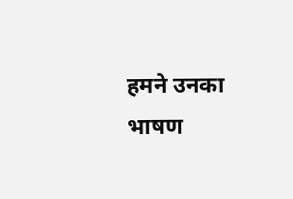हमने उनका भाषण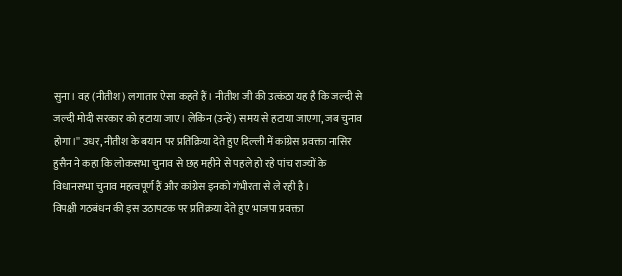सुना। वह (नीतीश) लगातार ऐसा कहते हैं। नीतीश जी की उत्कंठा यह है कि जल्दी से जल्दी मोदी सरकार को हटाया जाए। लेकिन (उन्हें) समय से हटाया जाएगा, जब चुनाव होगा।'' उधर, नीतीश के बयान पर प्रतिक्रिया देते हुए दिल्ली में कांग्रेस प्रवक्ता नासिर हुसैन ने कहा कि लोकसभा चुनाव से छह महीने से पहले हो रहे पांच राज्यों के विधानसभा चुनाव महत्वपूर्ण हैं और कांग्रेस इनको गंभीरता से ले रही है।
विपक्षी गठबंधन की इस उठापटक पर प्रतिक्रया देते हुए भाजपा प्रवक्ता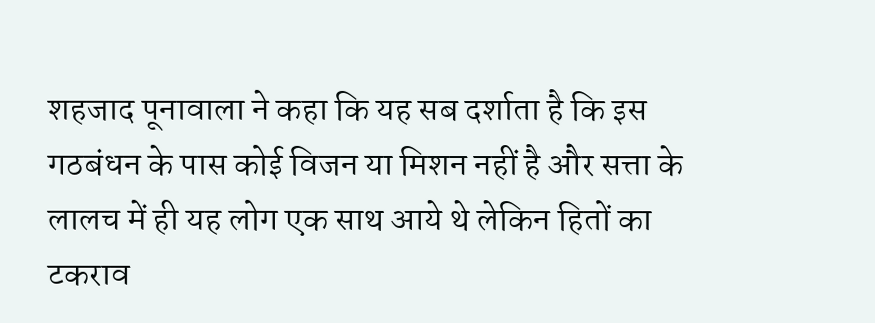शहजाद पूनावाला ने कहा कि यह सब दर्शाता है कि इस गठबंधन के पास कोई विजन या मिशन नहीं है और सत्ता के लालच में ही यह लोग एक साथ आये थे लेकिन हितों का टकराव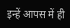इन्हें आपस में ही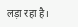लड़ा रहा है।